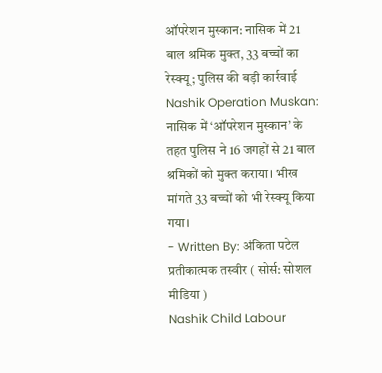ऑपरेशन मुस्कान: नासिक में 21 बाल श्रमिक मुक्त, 33 बच्चों का रेस्क्यू; पुलिस की बड़ी कार्रवाई
Nashik Operation Muskan: नासिक में ‘ऑपरेशन मुस्कान’ के तहत पुलिस ने 16 जगहों से 21 बाल श्रमिकों को मुक्त कराया। भीख मांगते 33 बच्चों को भी रेस्क्यू किया गया।
- Written By: अंकिता पटेल
प्रतीकात्मक तस्वीर ( सोर्स: सोशल मीडिया )
Nashik Child Labour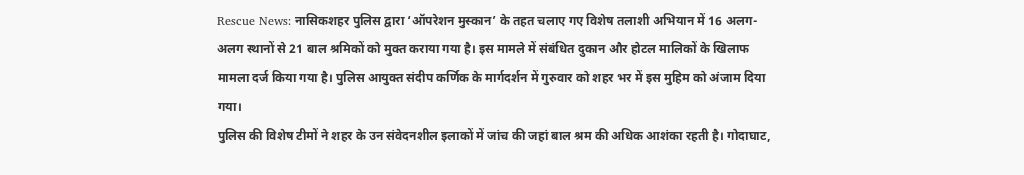Rescue News: नासिकशहर पुलिस द्वारा ‘ऑपरेशन मुस्कान’ के तहत चलाए गए विशेष तलाशी अभियान में 16 अलग-अलग स्थानों से 21 बाल श्रमिकों को मुक्त कराया गया है। इस मामले में संबंधित दुकान और होटल मालिकों के खिलाफ मामला दर्ज किया गया है। पुलिस आयुक्त संदीप कर्णिक के मार्गदर्शन में गुरुवार को शहर भर में इस मुहिम को अंजाम दिया गया।
पुलिस की विशेष टीमों ने शहर के उन संवेदनशील इलाकों में जांच की जहां बाल श्रम की अधिक आशंका रहती है। गोदाघाट,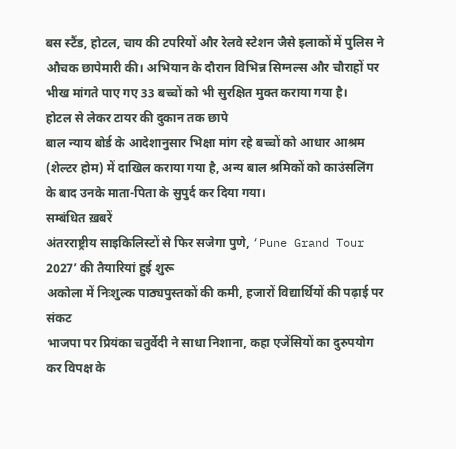बस स्टैंड, होटल, चाय की टपरियों और रेलवे स्टेशन जैसे इलाकों में पुलिस ने औचक छापेमारी की। अभियान के दौरान विभिन्न सिग्नल्स और चौराहों पर भीख मांगते पाए गए 33 बच्चों को भी सुरक्षित मुक्त कराया गया है।
होटल से लेकर टायर की दुकान तक छापे
बाल न्याय बोर्ड के आदेशानुसार भिक्षा मांग रहे बच्चों को आधार आश्रम (शेल्टर होम) में दाखिल कराया गया है, अन्य बाल श्रमिकों को काउंसलिंग के बाद उनके माता-पिता के सुपुर्द कर दिया गया।
सम्बंधित ख़बरें
अंतरराष्ट्रीय साइकिलिस्टों से फिर सजेगा पुणे, ‘Pune Grand Tour 2027’ की तैयारियां हुई शुरू
अकोला में निःशुल्क पाठ्यपुस्तकों की कमी, हजारों विद्यार्थियों की पढ़ाई पर संकट
भाजपा पर प्रियंका चतुर्वेदी ने साधा निशाना, कहा एजेंसियों का दुरुपयोग कर विपक्ष के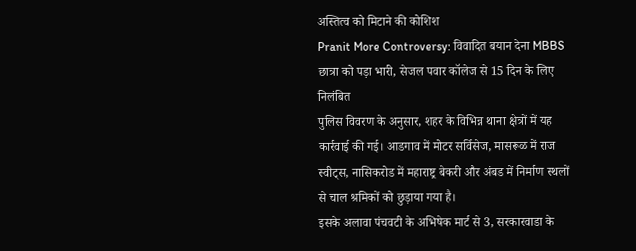अस्तित्व को मिटाने की कोशिश
Pranit More Controversy: विवादित बयान देना MBBS छात्रा को पड़ा भारी, सेजल पवार कॉलेज से 15 दिन के लिए निलंबित
पुलिस विवरण के अनुसार, शहर के विभिन्न थाना क्षेत्रों में यह कार्रवाई की गई। आडगाव में मोटर सर्विसेज, मासरूळ में राज स्वीट्स, नासिकरोड में महाराष्ट्र बेकरी और अंबड में निर्माण स्थलों से चाल श्रमिकों को छुड़ाया गया है।
इसके अलावा पंचवटी के अभिषेक मार्ट से 3, सरकारवाडा के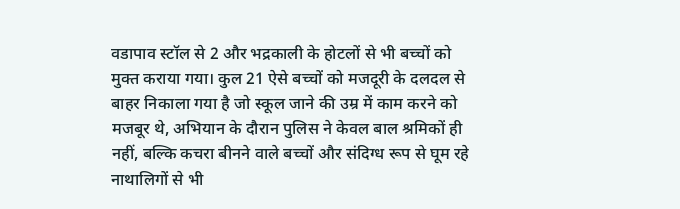वडापाव स्टॉल से 2 और भद्रकाली के होटलों से भी बच्चों को मुक्त कराया गया। कुल 21 ऐसे बच्चों को मजदूरी के दलदल से बाहर निकाला गया है जो स्कूल जाने की उम्र में काम करने को मजबूर थे, अभियान के दौरान पुलिस ने केवल बाल श्रमिकों ही नहीं, बल्कि कचरा बीनने वाले बच्चों और संदिग्ध रूप से घूम रहे नाथालिगों से भी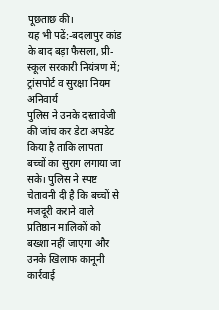पूछताछ की।
यह भी पढें:-बदलापुर कांड के बाद बड़ा फैसला, प्री-स्कूल सरकारी नियंत्रण में; ट्रांसपोर्ट व सुरक्षा नियम अनिवार्य
पुलिस ने उनके दस्तावेजी की जांच कर डेटा अपडेट किया है ताकि लापता बच्चों का सुराग लगाया जा सके। पुलिस ने स्पष्ट चेतावनी दी है कि बच्चों से मजदूरी कराने वाले प्रतिष्ठान मालिकों को बख्शा नहीं जाएगा और उनके खिलाफ कानूनी कार्रवाई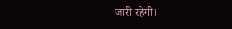जारी रहेगी।